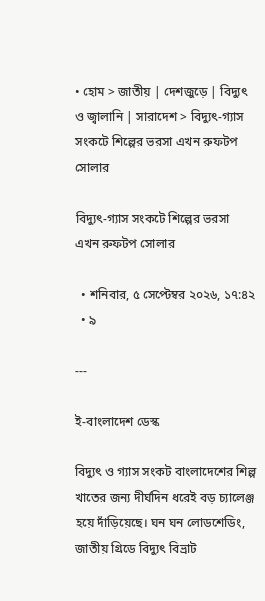• হোম > জাতীয় | দেশজুড়ে | বিদ্যুৎ ও জ্বালানি | সারাদেশ > বিদ্যুৎ-গ্যাস সংকটে শিল্পের ভরসা এখন রুফটপ সোলার

বিদ্যুৎ-গ্যাস সংকটে শিল্পের ভরসা এখন রুফটপ সোলার

  • শনিবার, ৫ সেপ্টেম্বর ২০২৬, ১৭:৪২
  • ৯

---

ই-বাংলাদেশ ডেস্ক

বিদ্যুৎ ও গ্যাস সংকট বাংলাদেশের শিল্প খাতের জন্য দীর্ঘদিন ধরেই বড় চ্যালেঞ্জ হয়ে দাঁড়িয়েছে। ঘন ঘন লোডশেডিং, জাতীয় গ্রিডে বিদ্যুৎ বিভ্রাট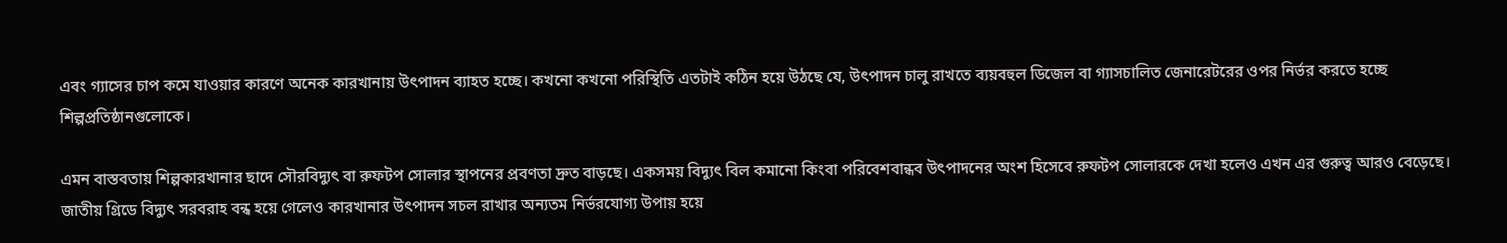এবং গ্যাসের চাপ কমে যাওয়ার কারণে অনেক কারখানায় উৎপাদন ব্যাহত হচ্ছে। কখনো কখনো পরিস্থিতি এতটাই কঠিন হয়ে উঠছে যে, উৎপাদন চালু রাখতে ব্যয়বহুল ডিজেল বা গ্যাসচালিত জেনারেটরের ওপর নির্ভর করতে হচ্ছে শিল্পপ্রতিষ্ঠানগুলোকে।

এমন বাস্তবতায় শিল্পকারখানার ছাদে সৌরবিদ্যুৎ বা রুফটপ সোলার স্থাপনের প্রবণতা দ্রুত বাড়ছে। একসময় বিদ্যুৎ বিল কমানো কিংবা পরিবেশবান্ধব উৎপাদনের অংশ হিসেবে রুফটপ সোলারকে দেখা হলেও এখন এর গুরুত্ব আরও বেড়েছে। জাতীয় গ্রিডে বিদ্যুৎ সরবরাহ বন্ধ হয়ে গেলেও কারখানার উৎপাদন সচল রাখার অন্যতম নির্ভরযোগ্য উপায় হয়ে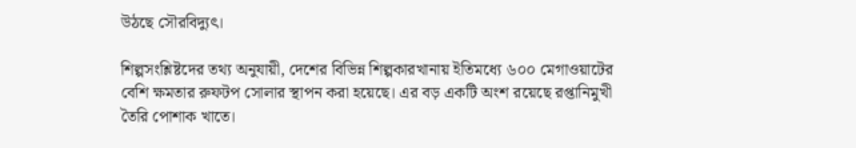উঠছে সৌরবিদ্যুৎ।

শিল্পসংশ্লিষ্টদের তথ্য অনুযায়ী, দেশের বিভিন্ন শিল্পকারখানায় ইতিমধ্যে ৬০০ মেগাওয়াটের বেশি ক্ষমতার রুফটপ সোলার স্থাপন করা হয়েছে। এর বড় একটি অংশ রয়েছে রপ্তানিমুখী তৈরি পোশাক খাতে।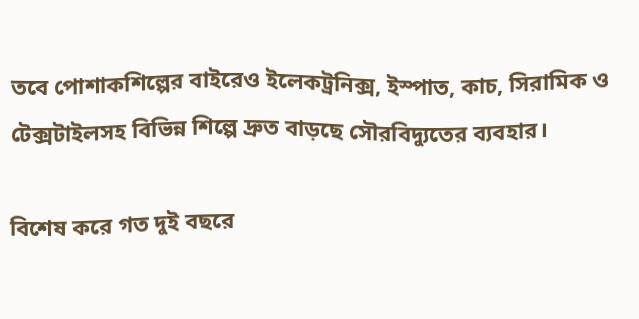তবে পোশাকশিল্পের বাইরেও ইলেকট্রনিক্স, ইস্পাত, কাচ, সিরামিক ও টেক্সটাইলসহ বিভিন্ন শিল্পে দ্রুত বাড়ছে সৌরবিদ্যুতের ব্যবহার।

বিশেষ করে গত দুই বছরে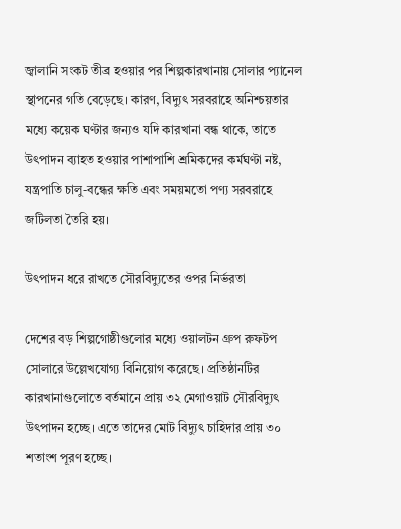জ্বালানি সংকট তীব্র হওয়ার পর শিল্পকারখানায় সোলার প্যানেল স্থাপনের গতি বেড়েছে। কারণ, বিদ্যুৎ সরবরাহে অনিশ্চয়তার মধ্যে কয়েক ঘণ্টার জন্যও যদি কারখানা বন্ধ থাকে, তাতে উৎপাদন ব্যাহত হওয়ার পাশাপাশি শ্রমিকদের কর্মঘণ্টা নষ্ট, যন্ত্রপাতি চালু-বন্ধের ক্ষতি এবং সময়মতো পণ্য সরবরাহে জটিলতা তৈরি হয়।

উৎপাদন ধরে রাখতে সৌরবিদ্যুতের ওপর নির্ভরতা

দেশের বড় শিল্পগোষ্ঠীগুলোর মধ্যে ওয়ালটন গ্রুপ রুফটপ সোলারে উল্লেখযোগ্য বিনিয়োগ করেছে। প্রতিষ্ঠানটির কারখানাগুলোতে বর্তমানে প্রায় ৩২ মেগাওয়াট সৌরবিদ্যুৎ উৎপাদন হচ্ছে। এতে তাদের মোট বিদ্যুৎ চাহিদার প্রায় ৩০ শতাংশ পূরণ হচ্ছে।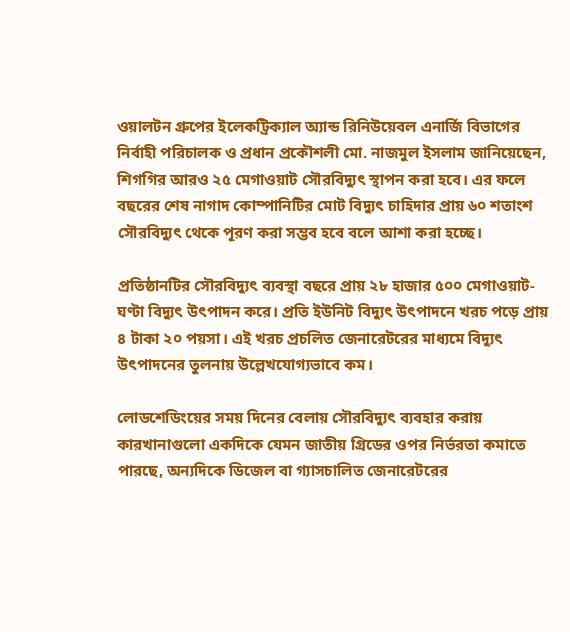ওয়ালটন গ্রুপের ইলেকট্রিক্যাল অ্যান্ড রিনিউয়েবল এনার্জি বিভাগের নির্বাহী পরিচালক ও প্রধান প্রকৌশলী মো. নাজমুল ইসলাম জানিয়েছেন, শিগগির আরও ২৫ মেগাওয়াট সৌরবিদ্যুৎ স্থাপন করা হবে। এর ফলে বছরের শেষ নাগাদ কোম্পানিটির মোট বিদ্যুৎ চাহিদার প্রায় ৬০ শতাংশ সৌরবিদ্যুৎ থেকে পূরণ করা সম্ভব হবে বলে আশা করা হচ্ছে।

প্রতিষ্ঠানটির সৌরবিদ্যুৎ ব্যবস্থা বছরে প্রায় ২৮ হাজার ৫০০ মেগাওয়াট-ঘণ্টা বিদ্যুৎ উৎপাদন করে। প্রতি ইউনিট বিদ্যুৎ উৎপাদনে খরচ পড়ে প্রায় ৪ টাকা ২০ পয়সা। এই খরচ প্রচলিত জেনারেটরের মাধ্যমে বিদ্যুৎ উৎপাদনের তুলনায় উল্লেখযোগ্যভাবে কম।

লোডশেডিংয়ের সময় দিনের বেলায় সৌরবিদ্যুৎ ব্যবহার করায় কারখানাগুলো একদিকে যেমন জাতীয় গ্রিডের ওপর নির্ভরতা কমাতে পারছে, অন্যদিকে ডিজেল বা গ্যাসচালিত জেনারেটরের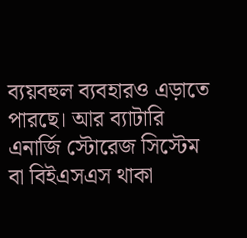ব্যয়বহুল ব্যবহারও এড়াতে পারছে। আর ব্যাটারি এনার্জি স্টোরেজ সিস্টেম বা বিইএসএস থাকা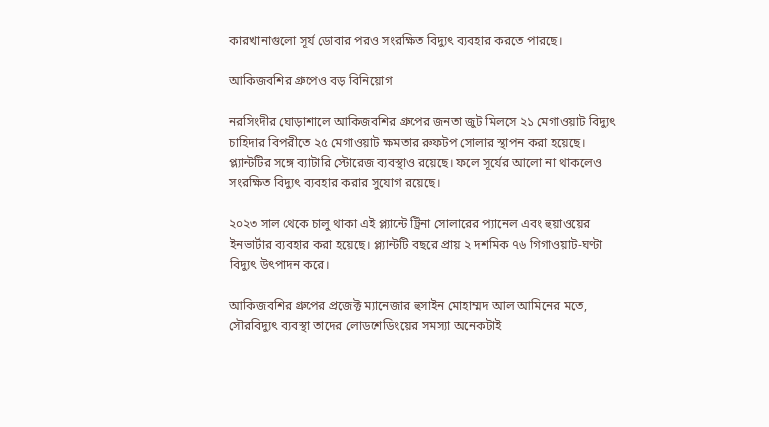কারখানাগুলো সূর্য ডোবার পরও সংরক্ষিত বিদ্যুৎ ব্যবহার করতে পারছে।

আকিজবশির গ্রুপেও বড় বিনিয়োগ

নরসিংদীর ঘোড়াশালে আকিজবশির গ্রুপের জনতা জুট মিলসে ২১ মেগাওয়াট বিদ্যুৎ চাহিদার বিপরীতে ২৫ মেগাওয়াট ক্ষমতার রুফটপ সোলার স্থাপন করা হয়েছে। প্ল্যান্টটির সঙ্গে ব্যাটারি স্টোরেজ ব্যবস্থাও রয়েছে। ফলে সূর্যের আলো না থাকলেও সংরক্ষিত বিদ্যুৎ ব্যবহার করার সুযোগ রয়েছে।

২০২৩ সাল থেকে চালু থাকা এই প্ল্যান্টে ট্রিনা সোলারের প্যানেল এবং হুয়াওয়ের ইনভার্টার ব্যবহার করা হয়েছে। প্ল্যান্টটি বছরে প্রায় ২ দশমিক ৭৬ গিগাওয়াট-ঘণ্টা বিদ্যুৎ উৎপাদন করে।

আকিজবশির গ্রুপের প্রজেক্ট ম্যানেজার হুসাইন মোহাম্মদ আল আমিনের মতে, সৌরবিদ্যুৎ ব্যবস্থা তাদের লোডশেডিংয়ের সমস্যা অনেকটাই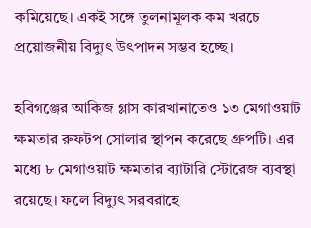কমিয়েছে। একই সঙ্গে তুলনামূলক কম খরচে প্রয়োজনীয় বিদ্যুৎ উৎপাদন সম্ভব হচ্ছে।

হবিগঞ্জের আকিজ গ্লাস কারখানাতেও ১৩ মেগাওয়াট ক্ষমতার রুফটপ সোলার স্থাপন করেছে গ্রুপটি। এর মধ্যে ৮ মেগাওয়াট ক্ষমতার ব্যাটারি স্টোরেজ ব্যবস্থা রয়েছে। ফলে বিদ্যুৎ সরবরাহে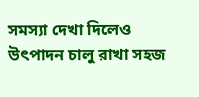সমস্যা দেখা দিলেও উৎপাদন চালু রাখা সহজ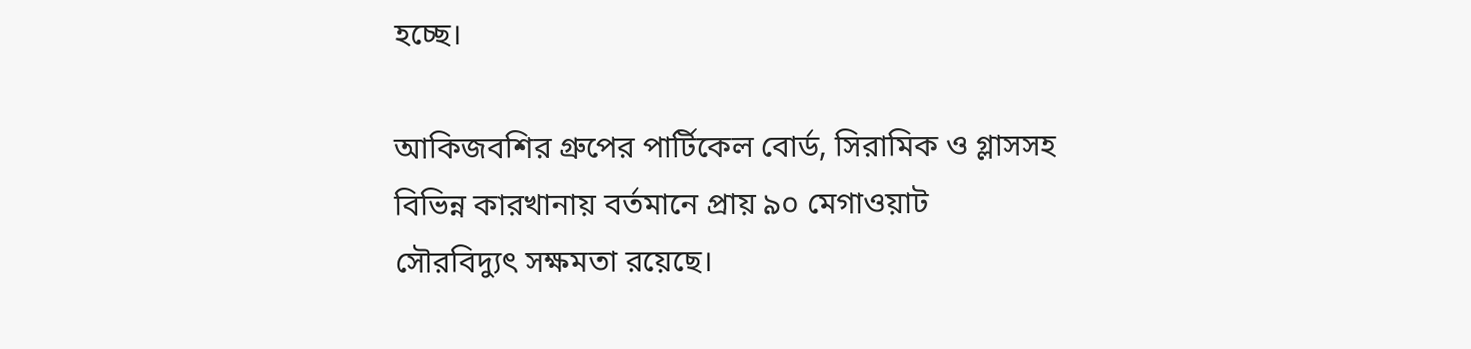হচ্ছে।

আকিজবশির গ্রুপের পার্টিকেল বোর্ড, সিরামিক ও গ্লাসসহ বিভিন্ন কারখানায় বর্তমানে প্রায় ৯০ মেগাওয়াট সৌরবিদ্যুৎ সক্ষমতা রয়েছে।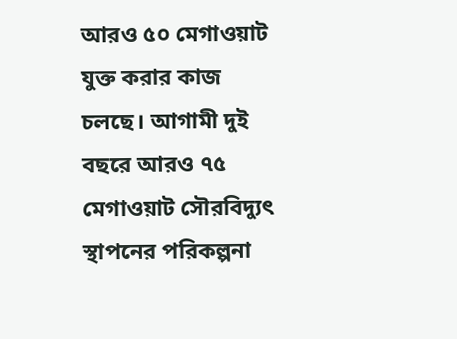আরও ৫০ মেগাওয়াট যুক্ত করার কাজ চলছে। আগামী দুই বছরে আরও ৭৫ মেগাওয়াট সৌরবিদ্যুৎ স্থাপনের পরিকল্পনা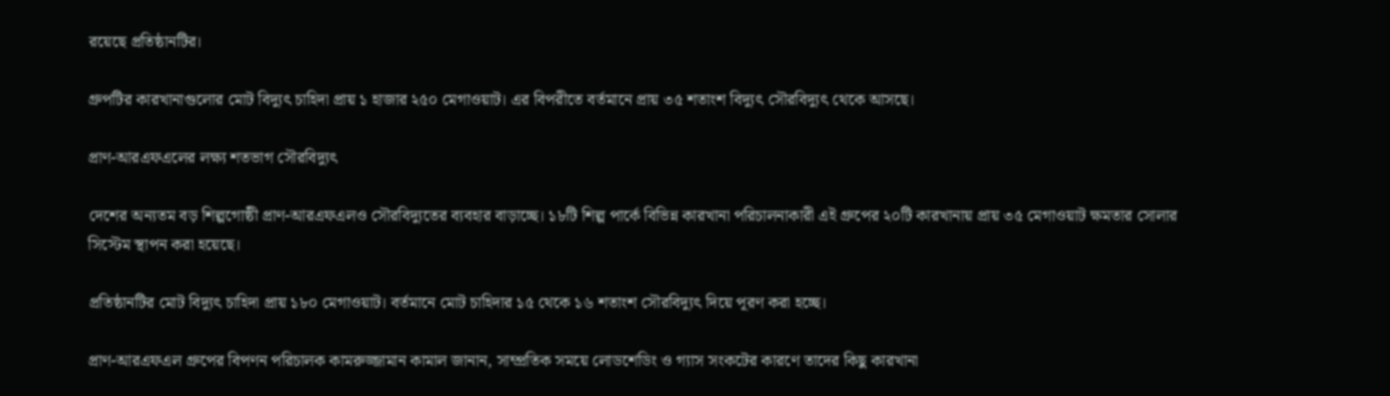রয়েছে প্রতিষ্ঠানটির।

গ্রুপটির কারখানাগুলোর মোট বিদ্যুৎ চাহিদা প্রায় ১ হাজার ২৫০ মেগাওয়াট। এর বিপরীতে বর্তমানে প্রায় ৩৫ শতাংশ বিদ্যুৎ সৌরবিদ্যুৎ থেকে আসছে।

প্রাণ-আরএফএলের লক্ষ্য শতভাগ সৌরবিদ্যুৎ

দেশের অন্যতম বড় শিল্পগোষ্ঠী প্রাণ-আরএফএলও সৌরবিদ্যুতের ব্যবহার বাড়াচ্ছে। ১৮টি শিল্প পার্কে বিভিন্ন কারখানা পরিচালনাকারী এই গ্রুপের ২০টি কারখানায় প্রায় ৩৫ মেগাওয়াট ক্ষমতার সোলার সিস্টেম স্থাপন করা হয়েছে।

প্রতিষ্ঠানটির মোট বিদ্যুৎ চাহিদা প্রায় ১৮০ মেগাওয়াট। বর্তমানে মোট চাহিদার ১৫ থেকে ১৬ শতাংশ সৌরবিদ্যুৎ দিয়ে পূরণ করা হচ্ছে।

প্রাণ-আরএফএল গ্রুপের বিপণন পরিচালক কামরুজ্জামান কামাল জানান, সাম্প্রতিক সময়ে লোডশেডিং ও গ্যাস সংকটের কারণে তাদের কিছু কারখানা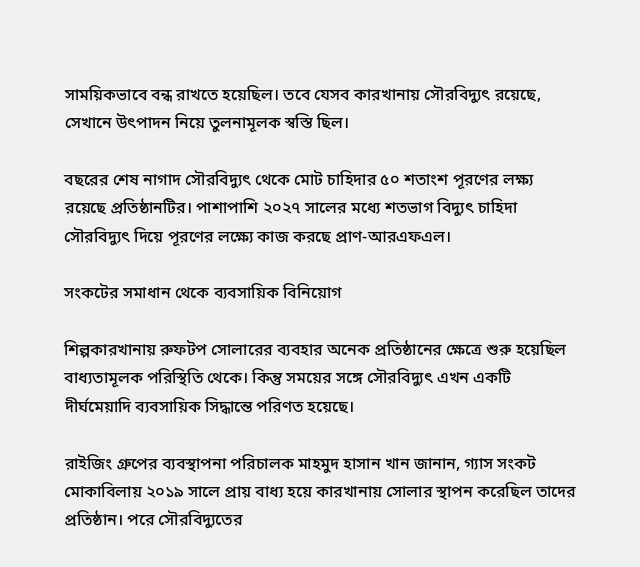সাময়িকভাবে বন্ধ রাখতে হয়েছিল। তবে যেসব কারখানায় সৌরবিদ্যুৎ রয়েছে, সেখানে উৎপাদন নিয়ে তুলনামূলক স্বস্তি ছিল।

বছরের শেষ নাগাদ সৌরবিদ্যুৎ থেকে মোট চাহিদার ৫০ শতাংশ পূরণের লক্ষ্য রয়েছে প্রতিষ্ঠানটির। পাশাপাশি ২০২৭ সালের মধ্যে শতভাগ বিদ্যুৎ চাহিদা সৌরবিদ্যুৎ দিয়ে পূরণের লক্ষ্যে কাজ করছে প্রাণ-আরএফএল।

সংকটের সমাধান থেকে ব্যবসায়িক বিনিয়োগ

শিল্পকারখানায় রুফটপ সোলারের ব্যবহার অনেক প্রতিষ্ঠানের ক্ষেত্রে শুরু হয়েছিল বাধ্যতামূলক পরিস্থিতি থেকে। কিন্তু সময়ের সঙ্গে সৌরবিদ্যুৎ এখন একটি দীর্ঘমেয়াদি ব্যবসায়িক সিদ্ধান্তে পরিণত হয়েছে।

রাইজিং গ্রুপের ব্যবস্থাপনা পরিচালক মাহমুদ হাসান খান জানান, গ্যাস সংকট মোকাবিলায় ২০১৯ সালে প্রায় বাধ্য হয়ে কারখানায় সোলার স্থাপন করেছিল তাদের প্রতিষ্ঠান। পরে সৌরবিদ্যুতের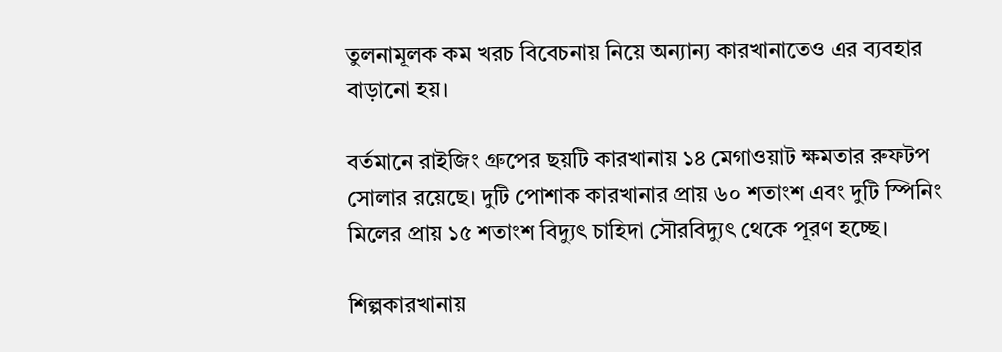তুলনামূলক কম খরচ বিবেচনায় নিয়ে অন্যান্য কারখানাতেও এর ব্যবহার বাড়ানো হয়।

বর্তমানে রাইজিং গ্রুপের ছয়টি কারখানায় ১৪ মেগাওয়াট ক্ষমতার রুফটপ সোলার রয়েছে। দুটি পোশাক কারখানার প্রায় ৬০ শতাংশ এবং দুটি স্পিনিং মিলের প্রায় ১৫ শতাংশ বিদ্যুৎ চাহিদা সৌরবিদ্যুৎ থেকে পূরণ হচ্ছে।

শিল্পকারখানায়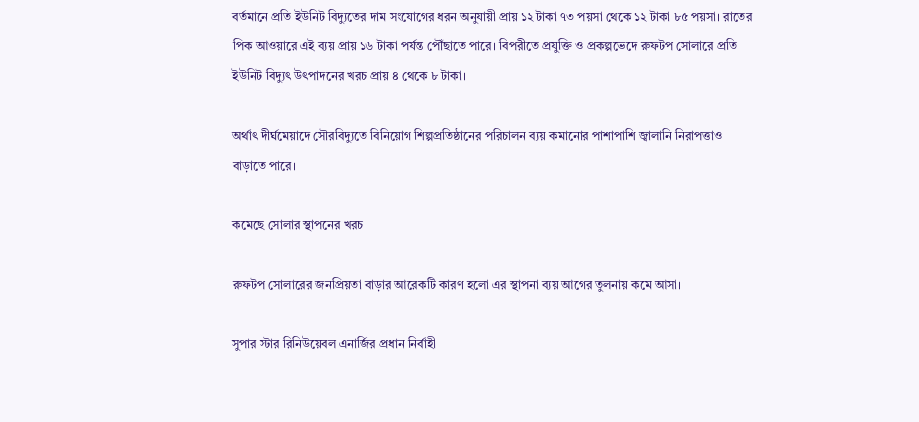বর্তমানে প্রতি ইউনিট বিদ্যুতের দাম সংযোগের ধরন অনুযায়ী প্রায় ১২ টাকা ৭৩ পয়সা থেকে ১২ টাকা ৮৫ পয়সা। রাতের পিক আওয়ারে এই ব্যয় প্রায় ১৬ টাকা পর্যন্ত পৌঁছাতে পারে। বিপরীতে প্রযুক্তি ও প্রকল্পভেদে রুফটপ সোলারে প্রতি ইউনিট বিদ্যুৎ উৎপাদনের খরচ প্রায় ৪ থেকে ৮ টাকা।

অর্থাৎ দীর্ঘমেয়াদে সৌরবিদ্যুতে বিনিয়োগ শিল্পপ্রতিষ্ঠানের পরিচালন ব্যয় কমানোর পাশাপাশি জ্বালানি নিরাপত্তাও বাড়াতে পারে।

কমেছে সোলার স্থাপনের খরচ

রুফটপ সোলারের জনপ্রিয়তা বাড়ার আরেকটি কারণ হলো এর স্থাপনা ব্যয় আগের তুলনায় কমে আসা।

সুপার স্টার রিনিউয়েবল এনার্জির প্রধান নির্বাহী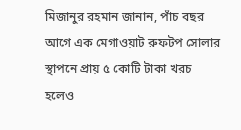মিজানুর রহমান জানান, পাঁচ বছর আগে এক মেগাওয়াট রুফটপ সোলার স্থাপনে প্রায় ৫ কোটি টাকা খরচ হলেও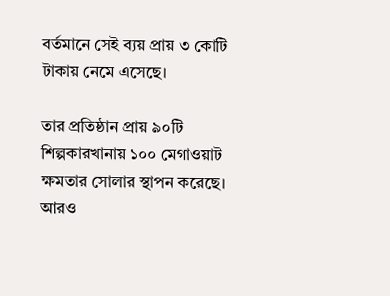বর্তমানে সেই ব্যয় প্রায় ৩ কোটি টাকায় নেমে এসেছে।

তার প্রতিষ্ঠান প্রায় ৯০টি শিল্পকারখানায় ১০০ মেগাওয়াট ক্ষমতার সোলার স্থাপন করেছে। আরও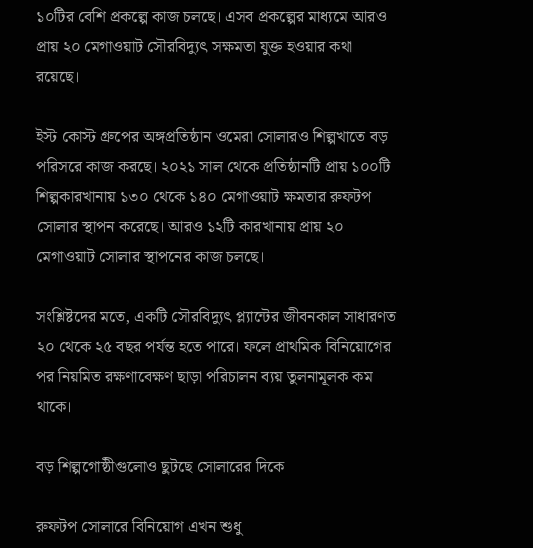১০টির বেশি প্রকল্পে কাজ চলছে। এসব প্রকল্পের মাধ্যমে আরও প্রায় ২০ মেগাওয়াট সৌরবিদ্যুৎ সক্ষমতা যুক্ত হওয়ার কথা রয়েছে।

ইস্ট কোস্ট গ্রুপের অঙ্গপ্রতিষ্ঠান ওমেরা সোলারও শিল্পখাতে বড় পরিসরে কাজ করছে। ২০২১ সাল থেকে প্রতিষ্ঠানটি প্রায় ১০০টি শিল্পকারখানায় ১৩০ থেকে ১৪০ মেগাওয়াট ক্ষমতার রুফটপ সোলার স্থাপন করেছে। আরও ১২টি কারখানায় প্রায় ২০ মেগাওয়াট সোলার স্থাপনের কাজ চলছে।

সংশ্লিষ্টদের মতে, একটি সৌরবিদ্যুৎ প্ল্যান্টের জীবনকাল সাধারণত ২০ থেকে ২৫ বছর পর্যন্ত হতে পারে। ফলে প্রাথমিক বিনিয়োগের পর নিয়মিত রক্ষণাবেক্ষণ ছাড়া পরিচালন ব্যয় তুলনামূলক কম থাকে।

বড় শিল্পগোষ্ঠীগুলোও ছুটছে সোলারের দিকে

রুফটপ সোলারে বিনিয়োগ এখন শুধু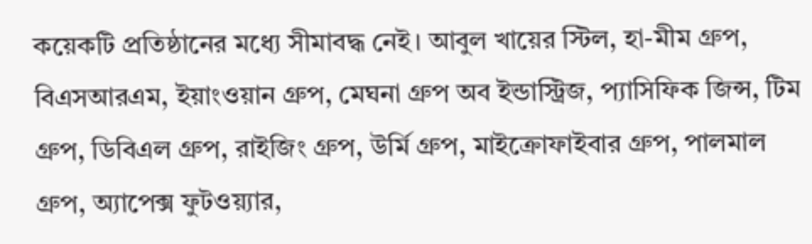কয়েকটি প্রতিষ্ঠানের মধ্যে সীমাবদ্ধ নেই। আবুল খায়ের স্টিল, হা-মীম গ্রুপ, বিএসআরএম, ইয়াংওয়ান গ্রুপ, মেঘনা গ্রুপ অব ইন্ডাস্ট্রিজ, প্যাসিফিক জিন্স, টিম গ্রুপ, ডিবিএল গ্রুপ, রাইজিং গ্রুপ, উর্মি গ্রুপ, মাইক্রোফাইবার গ্রুপ, পালমাল গ্রুপ, অ্যাপেক্স ফুটওয়্যার,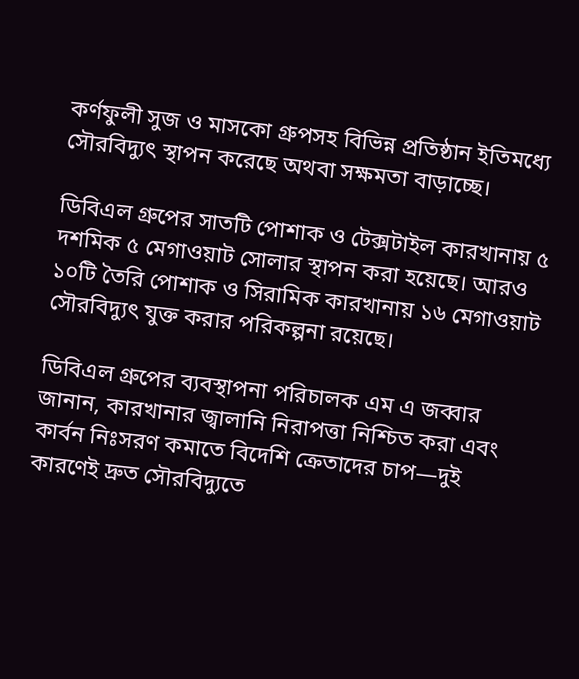কর্ণফুলী সুজ ও মাসকো গ্রুপসহ বিভিন্ন প্রতিষ্ঠান ইতিমধ্যে সৌরবিদ্যুৎ স্থাপন করেছে অথবা সক্ষমতা বাড়াচ্ছে।

ডিবিএল গ্রুপের সাতটি পোশাক ও টেক্সটাইল কারখানায় ৫ দশমিক ৫ মেগাওয়াট সোলার স্থাপন করা হয়েছে। আরও ১০টি তৈরি পোশাক ও সিরামিক কারখানায় ১৬ মেগাওয়াট সৌরবিদ্যুৎ যুক্ত করার পরিকল্পনা রয়েছে।

ডিবিএল গ্রুপের ব্যবস্থাপনা পরিচালক এম এ জব্বার জানান, কারখানার জ্বালানি নিরাপত্তা নিশ্চিত করা এবং কার্বন নিঃসরণ কমাতে বিদেশি ক্রেতাদের চাপ—দুই কারণেই দ্রুত সৌরবিদ্যুতে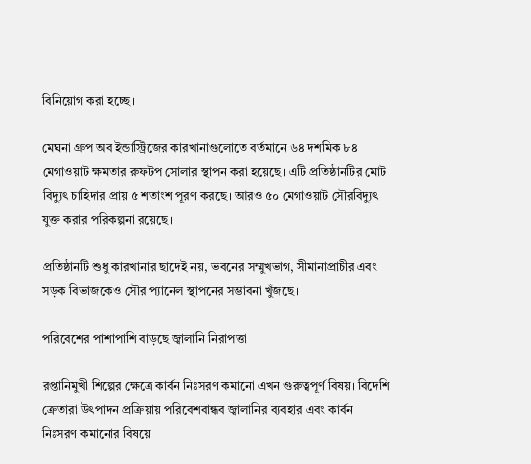বিনিয়োগ করা হচ্ছে।

মেঘনা গ্রুপ অব ইন্ডাস্ট্রিজের কারখানাগুলোতে বর্তমানে ৬৪ দশমিক ৮৪ মেগাওয়াট ক্ষমতার রুফটপ সোলার স্থাপন করা হয়েছে। এটি প্রতিষ্ঠানটির মোট বিদ্যুৎ চাহিদার প্রায় ৫ শতাংশ পূরণ করছে। আরও ৫০ মেগাওয়াট সৌরবিদ্যুৎ যুক্ত করার পরিকল্পনা রয়েছে।

প্রতিষ্ঠানটি শুধু কারখানার ছাদেই নয়, ভবনের সম্মুখভাগ, সীমানাপ্রাচীর এবং সড়ক বিভাজকেও সৌর প্যানেল স্থাপনের সম্ভাবনা খুঁজছে।

পরিবেশের পাশাপাশি বাড়ছে জ্বালানি নিরাপত্তা

রপ্তানিমুখী শিল্পের ক্ষেত্রে কার্বন নিঃসরণ কমানো এখন গুরুত্বপূর্ণ বিষয়। বিদেশি ক্রেতারা উৎপাদন প্রক্রিয়ায় পরিবেশবান্ধব জ্বালানির ব্যবহার এবং কার্বন নিঃসরণ কমানোর বিষয়ে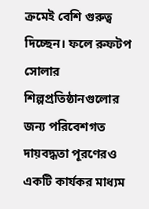ক্রমেই বেশি গুরুত্ব দিচ্ছেন। ফলে রুফটপ সোলার শিল্পপ্রতিষ্ঠানগুলোর জন্য পরিবেশগত দায়বদ্ধতা পূরণেরও একটি কার্যকর মাধ্যম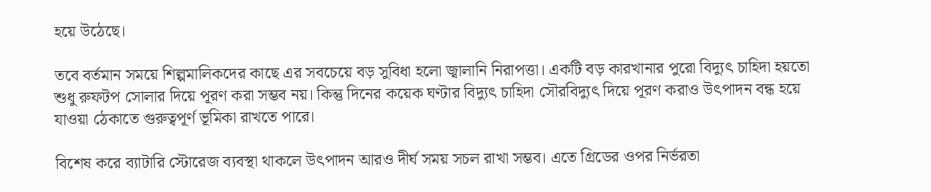হয়ে উঠেছে।

তবে বর্তমান সময়ে শিল্পমালিকদের কাছে এর সবচেয়ে বড় সুবিধা হলো জ্বালানি নিরাপত্তা। একটি বড় কারখানার পুরো বিদ্যুৎ চাহিদা হয়তো শুধু রুফটপ সোলার দিয়ে পূরণ করা সম্ভব নয়। কিন্তু দিনের কয়েক ঘণ্টার বিদ্যুৎ চাহিদা সৌরবিদ্যুৎ দিয়ে পূরণ করাও উৎপাদন বন্ধ হয়ে যাওয়া ঠেকাতে গুরুত্বপূর্ণ ভূমিকা রাখতে পারে।

বিশেষ করে ব্যাটারি স্টোরেজ ব্যবস্থা থাকলে উৎপাদন আরও দীর্ঘ সময় সচল রাখা সম্ভব। এতে গ্রিডের ওপর নির্ভরতা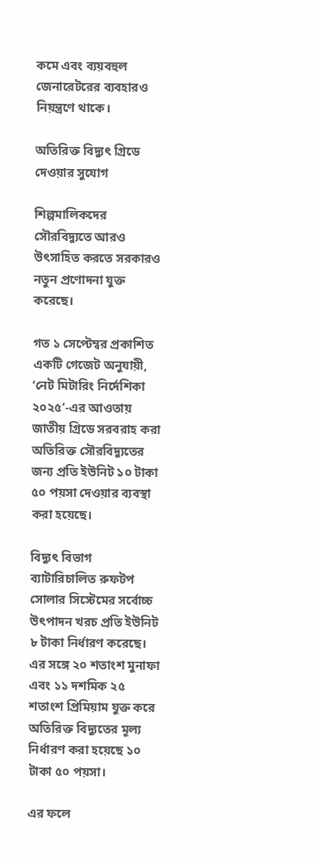কমে এবং ব্যয়বহুল জেনারেটরের ব্যবহারও নিয়ন্ত্রণে থাকে।

অতিরিক্ত বিদ্যুৎ গ্রিডে দেওয়ার সুযোগ

শিল্পমালিকদের সৌরবিদ্যুতে আরও উৎসাহিত করতে সরকারও নতুন প্রণোদনা যুক্ত করেছে।

গত ১ সেপ্টেম্বর প্রকাশিত একটি গেজেট অনুযায়ী, ‘নেট মিটারিং নির্দেশিকা ২০২৫’-এর আওতায় জাতীয় গ্রিডে সরবরাহ করা অতিরিক্ত সৌরবিদ্যুতের জন্য প্রতি ইউনিট ১০ টাকা ৫০ পয়সা দেওয়ার ব্যবস্থা করা হয়েছে।

বিদ্যুৎ বিভাগ ব্যাটারিচালিত রুফটপ সোলার সিস্টেমের সর্বোচ্চ উৎপাদন খরচ প্রতি ইউনিট ৮ টাকা নির্ধারণ করেছে। এর সঙ্গে ২০ শতাংশ মুনাফা এবং ১১ দশমিক ২৫ শতাংশ প্রিমিয়াম যুক্ত করে অতিরিক্ত বিদ্যুতের মূল্য নির্ধারণ করা হয়েছে ১০ টাকা ৫০ পয়সা।

এর ফলে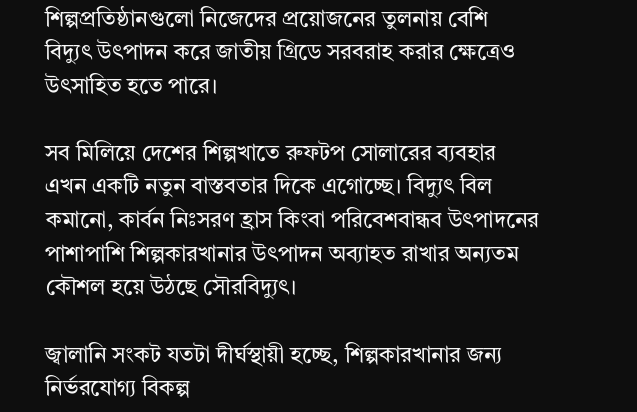শিল্পপ্রতিষ্ঠানগুলো নিজেদের প্রয়োজনের তুলনায় বেশি বিদ্যুৎ উৎপাদন করে জাতীয় গ্রিডে সরবরাহ করার ক্ষেত্রেও উৎসাহিত হতে পারে।

সব মিলিয়ে দেশের শিল্পখাতে রুফটপ সোলারের ব্যবহার এখন একটি নতুন বাস্তবতার দিকে এগোচ্ছে। বিদ্যুৎ বিল কমানো, কার্বন নিঃসরণ হ্রাস কিংবা পরিবেশবান্ধব উৎপাদনের পাশাপাশি শিল্পকারখানার উৎপাদন অব্যাহত রাখার অন্যতম কৌশল হয়ে উঠছে সৌরবিদ্যুৎ।

জ্বালানি সংকট যতটা দীর্ঘস্থায়ী হচ্ছে, শিল্পকারখানার জন্য নির্ভরযোগ্য বিকল্প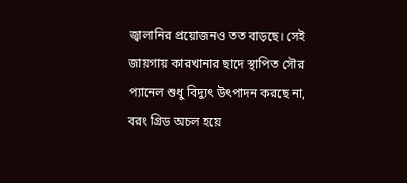জ্বালানির প্রয়োজনও তত বাড়ছে। সেই জায়গায় কারখানার ছাদে স্থাপিত সৌর প্যানেল শুধু বিদ্যুৎ উৎপাদন করছে না, বরং গ্রিড অচল হয়ে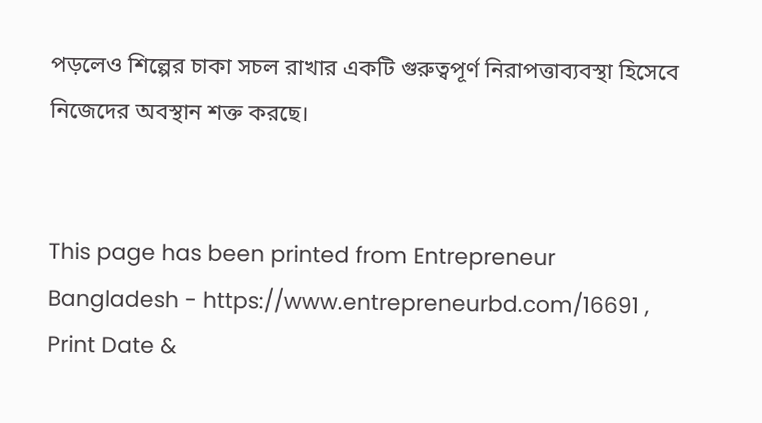পড়লেও শিল্পের চাকা সচল রাখার একটি গুরুত্বপূর্ণ নিরাপত্তাব্যবস্থা হিসেবে নিজেদের অবস্থান শক্ত করছে।


This page has been printed from Entrepreneur Bangladesh - https://www.entrepreneurbd.com/16691 ,   Print Date &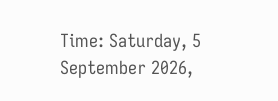Time: Saturday, 5 September 2026,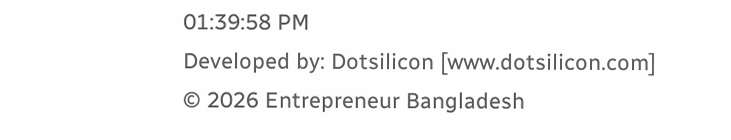01:39:58 PM
Developed by: Dotsilicon [www.dotsilicon.com]
© 2026 Entrepreneur Bangladesh